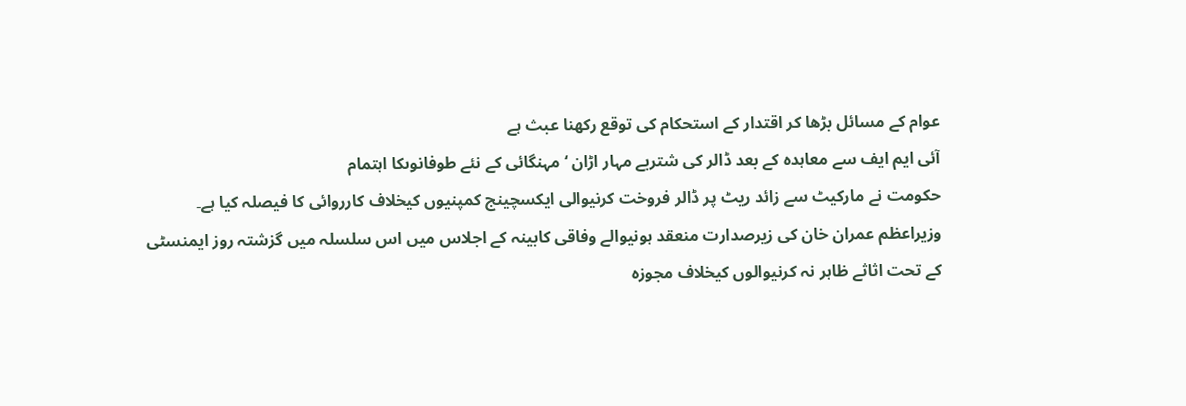عوام کے مسائل بڑھا کر اقتدار کے استحکام کی توقع رکھنا عبث ہے
آئی ایم ایف سے معاہدہ کے بعد ڈالر کی شتربے مہار اڑان ‘ مہنگائی کے نئے طوفانوںکا اہتمام
حکومت نے مارکیٹ سے زائد ریٹ پر ڈالر فروخت کرنیوالی ایکسچینج کمپنیوں کیخلاف کارروائی کا فیصلہ کیا ہے۔ وزیراعظم عمران خان کی زیرصدارت منعقد ہونیوالے وفاقی کابینہ کے اجلاس میں اس سلسلہ میں گزشتہ روز ایمنسٹی کے تحت اثاثے ظاہر نہ کرنیوالوں کیخلاف مجوزہ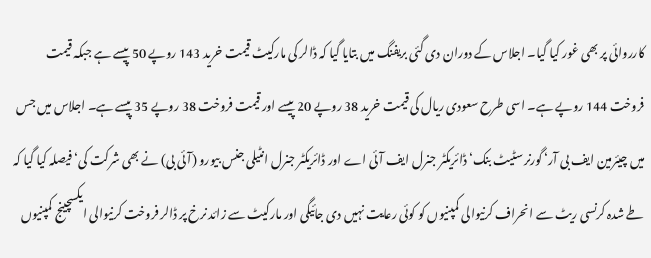کارروائی پر بھی غور کیا گیا۔ اجلاس کے دوران دی گئی بریفنگ میں بتایا گیا کہ ڈالر کی مارکیٹ قیمت خرید 143 روپے 50 پیسے ہے جبکہ قیمت فروخت 144 روپے ہے۔ اسی طرح سعودی ریال کی قیمت خرید 38 روپے 20 پیسے اور قیمت فروخت 38 روپے 35 پیسے ہے۔ اجلاس میں جس میں چیئرمین ایف بی آر‘ گورنر سٹیٹ بنک‘ ڈائریکٹر جنرل ایف آئی اے اور ڈائریکٹر جنرل انٹیلی جنس بیورو (آئی بی) نے بھی شرکت کی‘ فیصلہ کیا گیا کہ طے شدہ کرنسی ریٹ سے انحراف کرنیوالی کمپنیوں کو کوئی رعایت نہیں دی جائیگی اور مارکیٹ سے زائد نرخ پر ڈالر فروخت کرنیوالی ایکسچینج کمپنیوں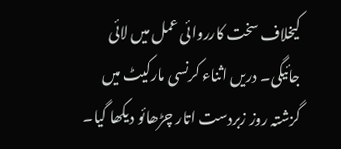کیخلاف سخت کارروائی عمل میں لائی جائیگی۔ دریں اثناء کرنسی مارکیٹ میں گزشتہ روز زبردست اتار چڑھائو دیکھا گیا۔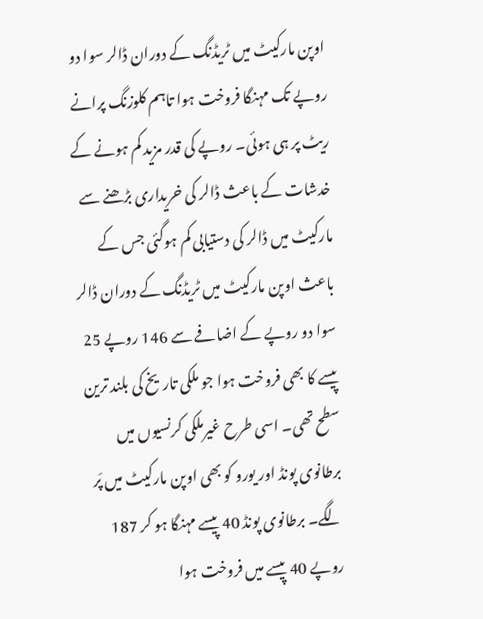اوپن مارکیٹ میں ٹریڈنگ کے دوران ڈالر سوا دو روپے تک مہنگا فروخت ہوا تاہم کلوزنگ پرانے ریٹ پر ہی ہوئی۔ روپے کی قدر مزید کم ہونے کے خدشات کے باعث ڈالر کی خریداری بڑھنے سے مارکیٹ میں ڈالر کی دستیابی کم ہوگئی جس کے باعث اوپن مارکیٹ میں ٹریڈنگ کے دوران ڈالر سوا دو روپے کے اضافے سے 146 روپے 25 پیسے کا بھی فروخت ہوا جو ملکی تاریخ کی بلند ترین سطح تھی۔ اسی طرح غیرملکی کرنسیوں میں برطانوی پونڈ اور یورو کو بھی اوپن مارکیٹ میں پَر لگے۔ برطانوی پونڈ 40 پیسے مہنگا ہو کر 187 روپے 40 پیسے میں فروخت ہوا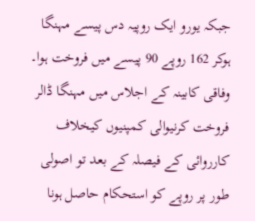جبکہ یورو ایک روپیہ دس پیسے مہنگا ہوکر 162 روپے 90 پیسے میں فروخت ہوا۔
وفاقی کابینہ کے اجلاس میں مہنگا ڈالر فروخت کرنیوالی کمپنیوں کیخلاف کارروائی کے فیصلہ کے بعد تو اصولی طور پر روپے کو استحکام حاصل ہونا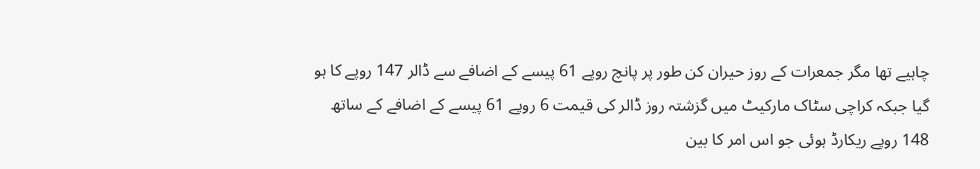چاہیے تھا مگر جمعرات کے روز حیران کن طور پر پانچ روپے 61 پیسے کے اضافے سے ڈالر 147 روپے کا ہو گیا جبکہ کراچی سٹاک مارکیٹ میں گزشتہ روز ڈالر کی قیمت 6 روپے 61 پیسے کے اضافے کے ساتھ 148 روپے ریکارڈ ہوئی جو اس امر کا بین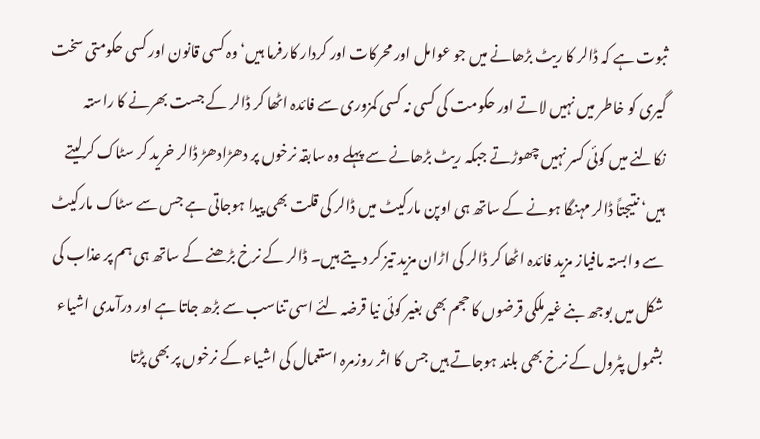ثبوت ہے کہ ڈالر کا ریٹ بڑھانے میں جو عوامل اور محرکات اور کردار کارفرما ہیں‘ وہ کسی قانون اور کسی حکومتی سخت گیری کو خاطر میں نہیں لاتے اور حکومت کی کسی نہ کسی کمزوری سے فائدہ اٹھا کر ڈالر کے جست بھرنے کا راستہ نکالنے میں کوئی کسر نہیں چھوڑتے جبکہ ریٹ بڑھانے سے پہلے وہ سابقہ نرخوں پر دھڑادھڑ ڈالر خرید کر سٹاک کرلیتے ہیں‘ نتیجتاً ڈالر مہنگا ہونے کے ساتھ ہی اوپن مارکیٹ میں ڈالر کی قلت بھی پیدا ہوجاتی ہے جس سے سٹاک مارکیٹ سے وابستہ مافیاز مزید فائدہ اٹھا کر ڈالر کی اڑان مزید تیز کر دیتے ہیں۔ ڈالر کے نرخ بڑھنے کے ساتھ ہی ہم پر عذاب کی شکل میں بوجھ بنے غیرملکی قرضوں کا حجم بھی بغیر کوئی نیا قرضہ لئے اسی تناسب سے بڑھ جاتا ہے اور درآمدی اشیاء بشمول پٹرول کے نرخ بھی بلند ہوجاتے ہیں جس کا اثر روزمرہ استعمال کی اشیاء کے نرخوں پر بھی پڑتا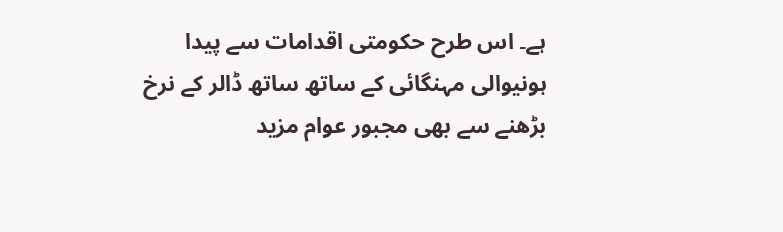ہے۔ اس طرح حکومتی اقدامات سے پیدا ہونیوالی مہنگائی کے ساتھ ساتھ ڈالر کے نرخ بڑھنے سے بھی مجبور عوام مزید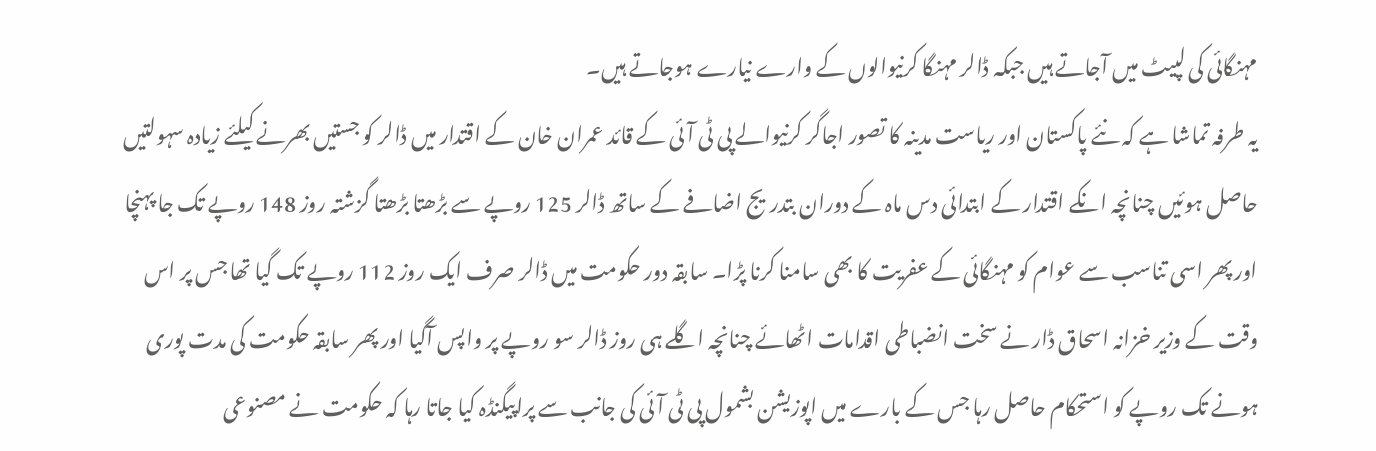مہنگائی کی لپیٹ میں آجاتے ہیں جبکہ ڈالر مہنگا کرنیوالوں کے وارے نیارے ہوجاتے ہیں۔
یہ طرفہ تماشا ہے کہ نئے پاکستان اور ریاست مدینہ کا تصور اجاگر کرنیوالے پی ٹی آئی کے قائد عمران خان کے اقتدار میں ڈالر کو جستیں بھرنے کیلئے زیادہ سہولتیں حاصل ہوئیں چنانچہ انکے اقتدار کے ابتدائی دس ماہ کے دوران بتدریج اضافے کے ساتھ ڈالر 125 روپے سے بڑھتا بڑھتا گزشتہ روز 148 روپے تک جا پہنچا اور پھر اسی تناسب سے عوام کو مہنگائی کے عفریت کا بھی سامنا کرنا پڑا۔ سابقہ دور حکومت میں ڈالر صرف ایک روز 112 روپے تک گیا تھا جس پر اس وقت کے وزیر خزانہ اسحاق ڈار نے سخت انضباطی اقدامات اٹھائے چنانچہ اگلے ہی روز ڈالر سو روپے پر واپس آگیا اور پھر سابقہ حکومت کی مدت پوری ہونے تک روپے کو استحکام حاصل رہا جس کے بارے میں اپوزیشن بشمول پی ٹی آئی کی جانب سے پراپیگنڈہ کیا جاتا رہا کہ حکومت نے مصنوعی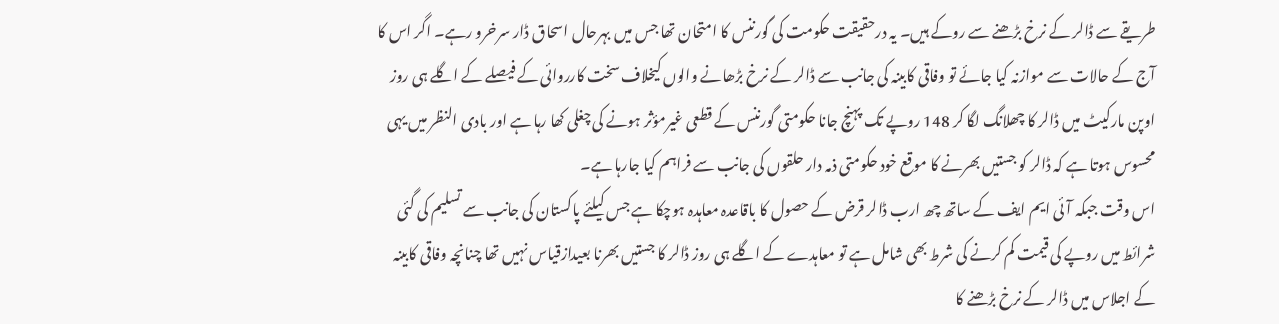طریقے سے ڈالر کے نرخ بڑھنے سے روکے ہیں۔ یہ درحقیقت حکومت کی گورننس کا امتحان تھا جس میں بہرحال اسحاق ڈار سرخرو رہے۔ اگر اس کا آج کے حالات سے موازنہ کیا جائے تو وفاقی کابینہ کی جانب سے ڈالر کے نرخ بڑھانے والوں کیخلاف سخت کارروائی کے فیصلے کے اگلے ہی روز اوپن مارکیٹ میں ڈالر کا چھلانگ لگا کر 148 روپے تک پہنچ جانا حکومتی گورننس کے قطعی غیرمؤثر ہونے کی چغلی کھا رہا ہے اور بادی النظر میں یہی محسوس ہوتا ہے کہ ڈالر کو جستیں بھرنے کا موقع خود حکومتی ذمہ دار حلقوں کی جانب سے فراہم کیا جارہا ہے۔
اس وقت جبکہ آئی ایم ایف کے ساتھ چھ ارب ڈالر قرض کے حصول کا باقاعدہ معاہدہ ہوچکا ہے جس کیلئے پاکستان کی جانب سے تسلیم کی گئی شرائط میں روپے کی قیمت کم کرنے کی شرط بھی شامل ہے تو معاہدے کے اگلے ہی روز ڈالر کا جستیں بھرنا بعیدازقیاس نہیں تھا چنانچہ وفاقی کابینہ کے اجلاس میں ڈالر کے نرخ بڑھنے کا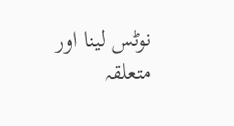نوٹس لینا اور متعلقہ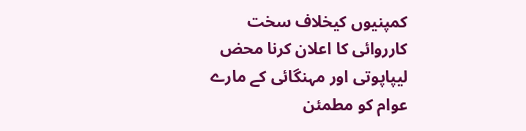کمپنیوں کیخلاف سخت کارروائی کا اعلان کرنا محض لیپاپوتی اور مہنگائی کے مارے عوام کو مطمئن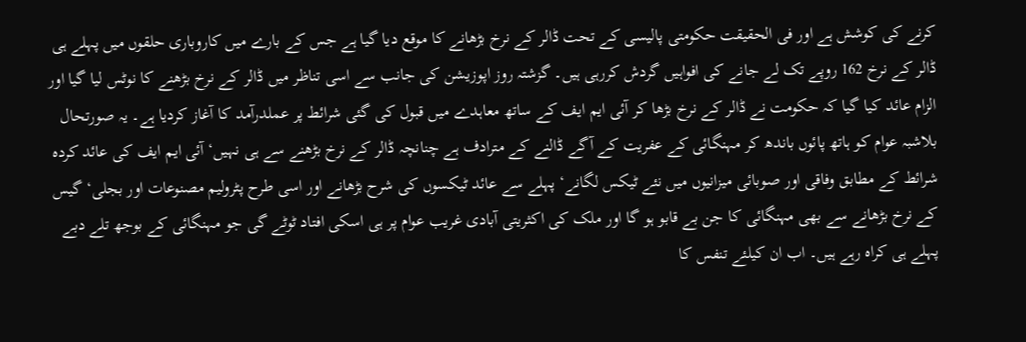کرنے کی کوشش ہے اور فی الحقیقت حکومتی پالیسی کے تحت ڈالر کے نرخ بڑھانے کا موقع دیا گیا ہے جس کے بارے میں کاروباری حلقوں میں پہلے ہی ڈالر کے نرخ 162 روپے تک لے جانے کی افواہیں گردش کررہی ہیں۔ گزشتہ روز اپوزیشن کی جانب سے اسی تناظر میں ڈالر کے نرخ بڑھنے کا نوٹس لیا گیا اور الزام عائد کیا گیا کہ حکومت نے ڈالر کے نرخ بڑھا کر آئی ایم ایف کے ساتھ معاہدے میں قبول کی گئی شرائط پر عملدرآمد کا آغاز کردیا ہے۔ یہ صورتحال بلاشبہ عوام کو ہاتھ پائوں باندھ کر مہنگائی کے عفریت کے آگے ڈالنے کے مترادف ہے چنانچہ ڈالر کے نرخ بڑھنے سے ہی نہیں‘ آئی ایم ایف کی عائد کردہ شرائط کے مطابق وفاقی اور صوبائی میزانیوں میں نئے ٹیکس لگانے‘ پہلے سے عائد ٹیکسوں کی شرح بڑھانے اور اسی طرح پٹرولیم مصنوعات اور بجلی‘ گیس کے نرخ بڑھانے سے بھی مہنگائی کا جن بے قابو ہو گا اور ملک کی اکثریتی آبادی غریب عوام پر ہی اسکی افتاد ٹوٹے گی جو مہنگائی کے بوجھ تلے دبے پہلے ہی کراہ رہے ہیں۔ اب ان کیلئے تنفس کا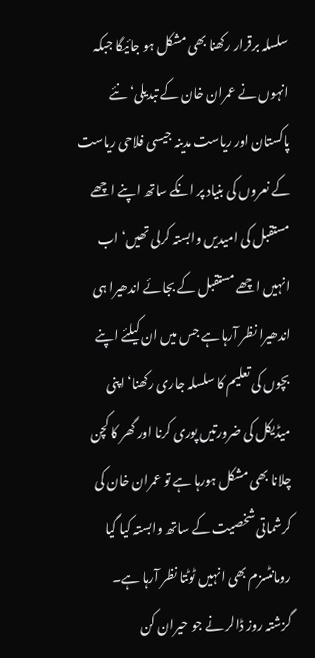سلسلہ برقرار رکھنا بھی مشکل ہو جائیگا جبکہ انہوں نے عمران خان کے تبدیلی‘ نئے پاکستان اور ریاست مدینہ جیسی فلاحی ریاست کے نعروں کی بنیاد پر انکے ساتھ اپنے اچھے مستقبل کی امیدیں وابستہ کرلی تھیں‘ اب انہیں اچھے مستقبل کے بجائے اندھیرا ہی اندھیرا نظر آرہا ہے جس میں ان کیلئے اپنے بچوں کی تعلیم کا سلسلہ جاری رکھنا‘ اپنی میڈیکل کی ضرورتیں پوری کرنا اور گھر کا کچن چلانا بھی مشکل ہورہا ہے تو عمران خان کی کرشماتی شخصیت کے ساتھ وابستہ کیا گیا رومانٹسزم بھی انہیں ٹوٹتا نظر آرہا ہے۔
گزشتہ روز ڈالر نے جو حیران کن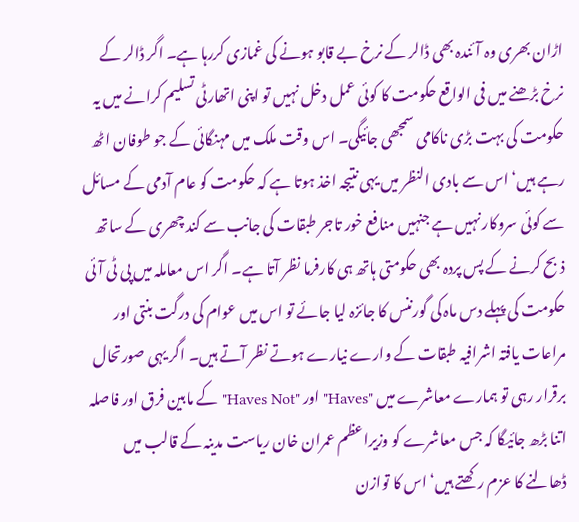اڑان بھری وہ آئندہ بھی ڈالر کے نرخ بے قابو ہونے کی غمازی کررہا ہے۔ اگر ڈالر کے نرخ بڑھنے میں فی الواقع حکومت کا کوئی عمل دخل نہیں تو اپنی اتھارٹی تسلیم کرانے میں یہ حکومت کی بہت بڑی ناکامی سمجھی جائیگی۔ اس وقت ملک میں مہنگائی کے جو طوفان اٹھ رہے ہیں‘ اس سے بادی النظر میں یہی نتیجہ اخذ ہوتا ہے کہ حکومت کو عام آدمی کے مسائل سے کوئی سروکار نہیں ہے جنہیں منافع خور تاجر طبقات کی جانب سے کند چھری کے ساتھ ذبح کرنے کے پس پردہ بھی حکومتی ہاتھ ہی کارفرما نظر آتا ہے۔ اگر اس معاملہ میں پی ٹی آئی حکومت کی پہلے دس ماہ کی گورننس کا جائزہ لیا جائے تو اس میں عوام کی درگت بنتی اور مراعات یافتہ اشرافیہ طبقات کے وارے نیارے ہوتے نظر آتے ہیں۔ اگر یہی صورتحال برقرار رہی تو ہمارے معاشرے میں "Haves" اور "Haves Not" کے مابین فرق اور فاصلہ اتنا بڑھ جائیگا کہ جس معاشرے کو وزیراعظم عمران خان ریاست مدینہ کے قالب میں ڈھالنے کا عزم رکھتے ہیں‘ اس کا توازن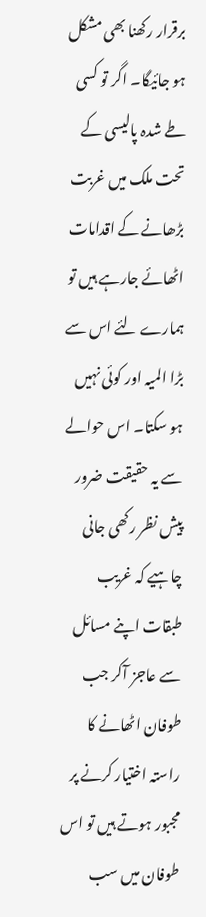برقرار رکھنا بھی مشکل ہو جائیگا۔ اگر تو کسی طے شدہ پالیسی کے تحت ملک میں غربت بڑھانے کے اقدامات اٹھائے جارہے ہیں تو ہمارے لئے اس سے بڑا المیہ اور کوئی نہیں ہو سکتا۔ اس حوالے سے یہ حقیقت ضرور پیش نظر رکھی جانی چاہیے کہ غریب طبقات اپنے مسائل سے عاجز آکر جب طوفان اٹھانے کا راستہ اختیار کرنے پر مجبور ہوتے ہیں تو اس طوفان میں سب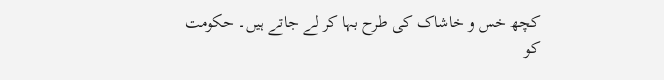کچھ خس و خاشاک کی طرح بہا کر لے جاتے ہیں۔ حکومت کو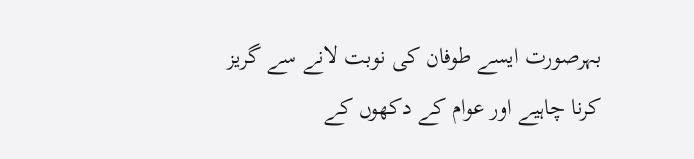بہرصورت ایسے طوفان کی نوبت لانے سے گریز کرنا چاہیے اور عوام کے دکھوں کے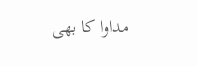مداوا کا بھی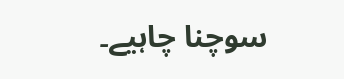سوچنا چاہیے۔